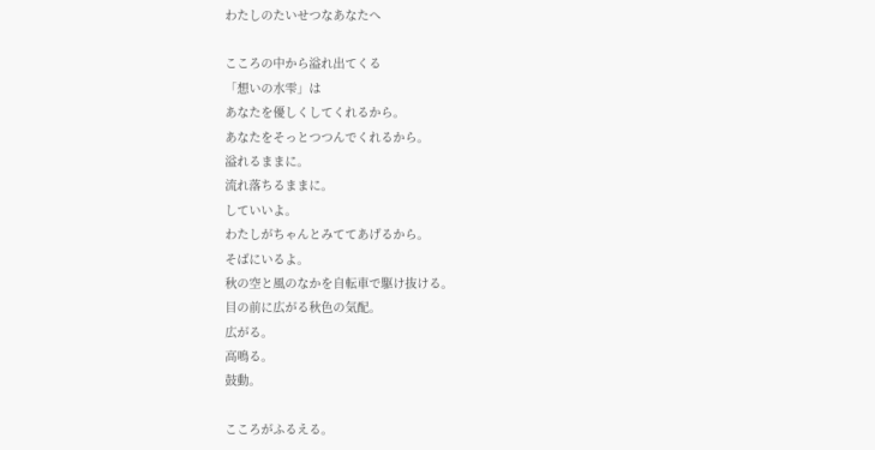わたしのたいせつなあなたへ

こころの中から溢れ出てくる
「想いの水雫」は
あなたを優しくしてくれるから。
あなたをそっとつつんでくれるから。
溢れるままに。
流れ落ちるままに。
していいよ。
わたしがちゃんとみててあげるから。
そばにいるよ。
秋の空と風のなかを自転車で駆け抜ける。
目の前に広がる秋色の気配。
広がる。
高鳴る。
鼓動。

こころがふるえる。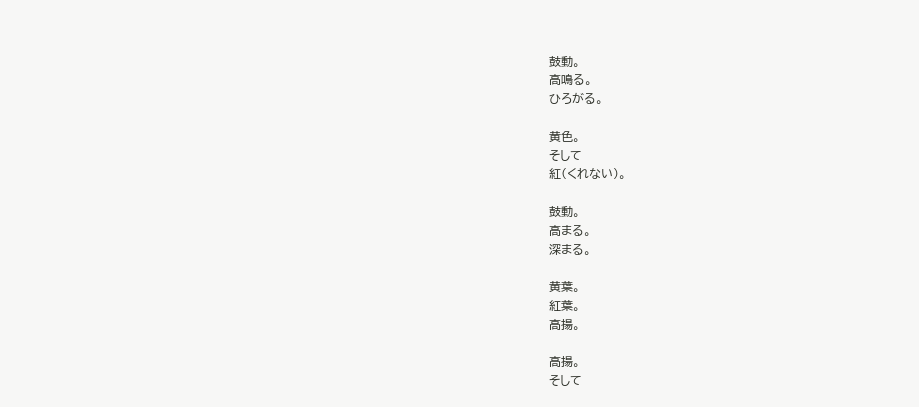鼓動。
高鳴る。
ひろがる。

黄色。
そして
紅(くれない)。

鼓動。
高まる。
深まる。

黄葉。
紅葉。
高揚。

高揚。
そして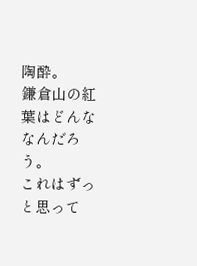陶酔。
鎌倉山の紅葉はどんななんだろう。
これはずっと思って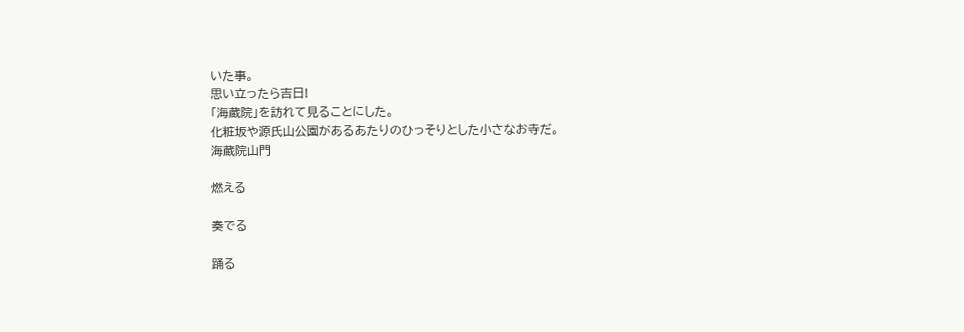いた事。
思い立ったら吉日!
「海蔵院」を訪れて見ることにした。
化粧坂や源氏山公園があるあたりのひっそりとした小さなお寺だ。
海蔵院山門

燃える

奏でる

踊る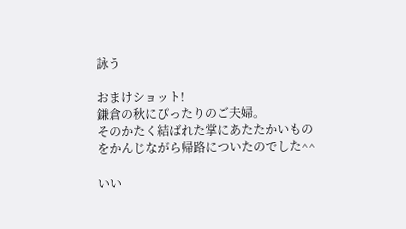詠う

おまけショット!
鎌倉の秋にぴったりのご夫婦。
そのかたく結ばれた掌にあたたかいものをかんじながら帰路についたのでした^^

いい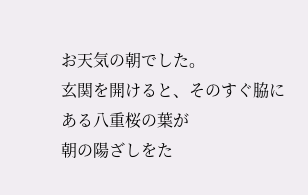お天気の朝でした。
玄関を開けると、そのすぐ脇にある八重桜の葉が
朝の陽ざしをた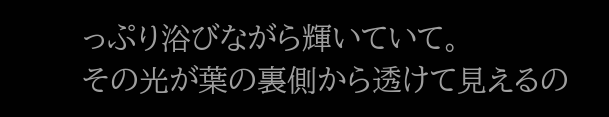っぷり浴びながら輝いていて。
その光が葉の裏側から透けて見えるの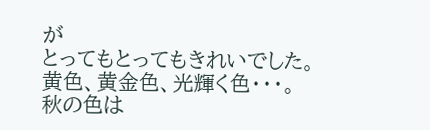が
とってもとってもきれいでした。
黄色、黄金色、光輝く色・・・。
秋の色は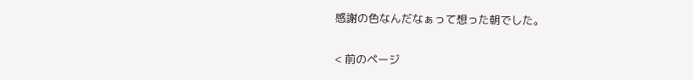感謝の色なんだなぁって想った朝でした。

< 前のページ